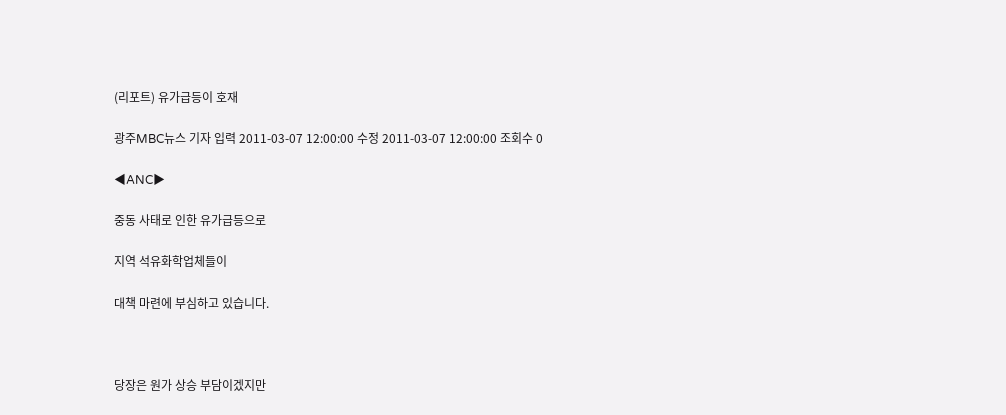(리포트) 유가급등이 호재

광주MBC뉴스 기자 입력 2011-03-07 12:00:00 수정 2011-03-07 12:00:00 조회수 0

◀ANC▶

중동 사태로 인한 유가급등으로

지역 석유화학업체들이

대책 마련에 부심하고 있습니다.



당장은 원가 상승 부담이겠지만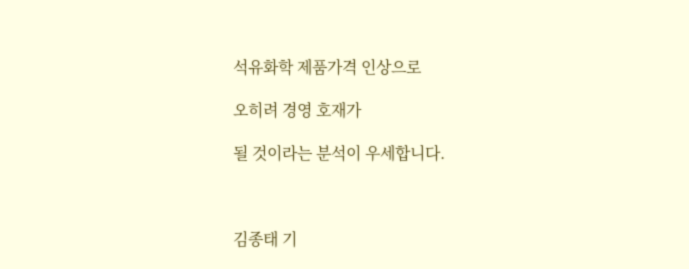석유화학 제품가격 인상으로

오히려 경영 호재가

될 것이라는 분석이 우세합니다.



김종태 기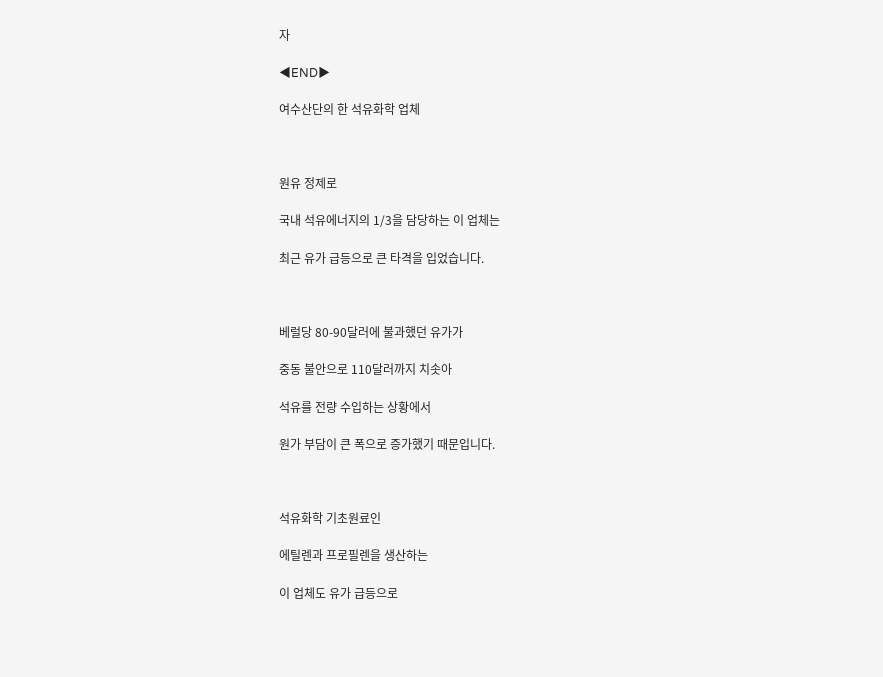자

◀END▶

여수산단의 한 석유화학 업체



원유 정제로

국내 석유에너지의 1/3을 담당하는 이 업체는

최근 유가 급등으로 큰 타격을 입었습니다.



베럴당 80-90달러에 불과했던 유가가

중동 불안으로 110달러까지 치솟아

석유를 전량 수입하는 상황에서

원가 부담이 큰 폭으로 증가했기 때문입니다.



석유화학 기초원료인

에틸렌과 프로필렌을 생산하는

이 업체도 유가 급등으로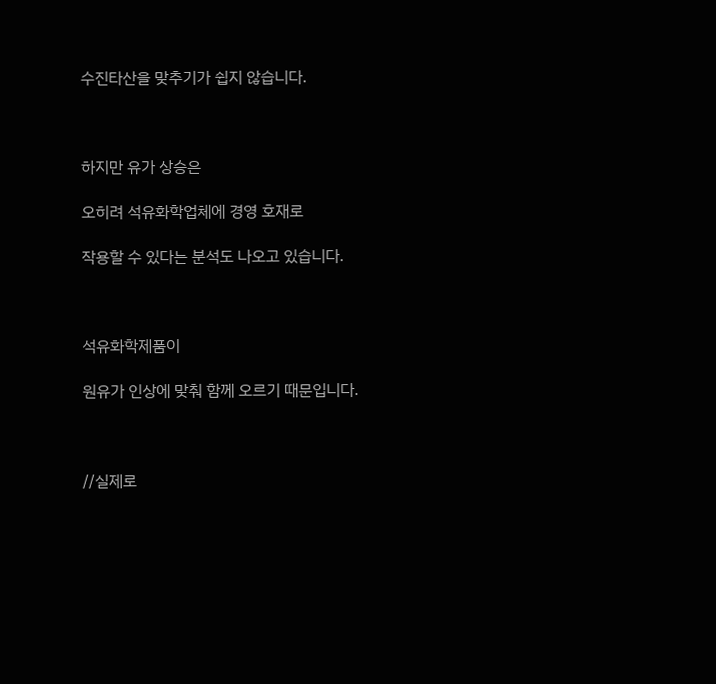수진타산을 맞추기가 쉽지 않습니다.



하지만 유가 상승은

오히려 석유화학업체에 경영 호재로

작용할 수 있다는 분석도 나오고 있습니다.



석유화학제품이

원유가 인상에 맞춰 함께 오르기 때문입니다.



//실제로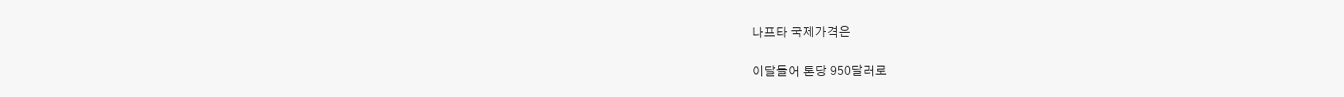나프타 국제가격은

이달들어 톤당 950달러로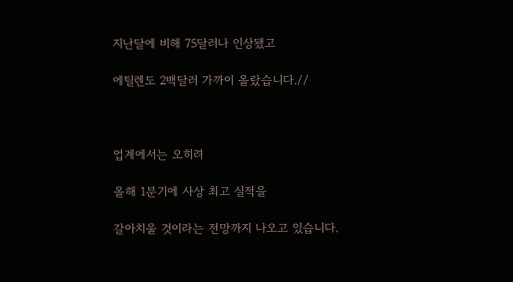지난달에 비해 75달러나 인상됐고

에틸렌도 2백달러 가까이 올랐습니다.//



업계에서는 오히려

올해 1분기에 사상 최고 실적을

갈아치울 것이라는 전망까지 나오고 있습니다.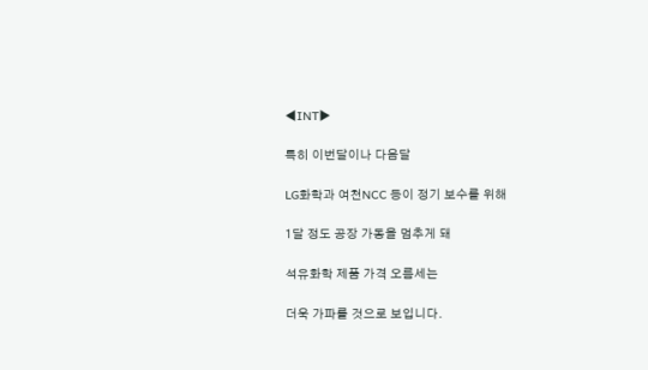◀INT▶

특히 이번달이나 다음달

LG화학과 여천NCC 등이 정기 보수를 위해

1달 정도 공장 가동을 멈추게 돼

석유화학 제품 가격 오름세는

더욱 가파를 것으로 보입니다.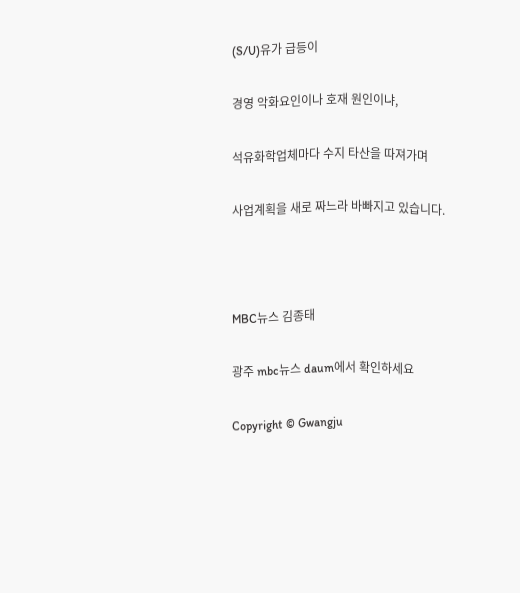(S/U)유가 급등이

경영 악화요인이나 호재 원인이냐,

석유화학업체마다 수지 타산을 따져가며

사업계획을 새로 짜느라 바빠지고 있습니다.



MBC뉴스 김종태

광주 mbc뉴스 daum에서 확인하세요

Copyright © Gwangju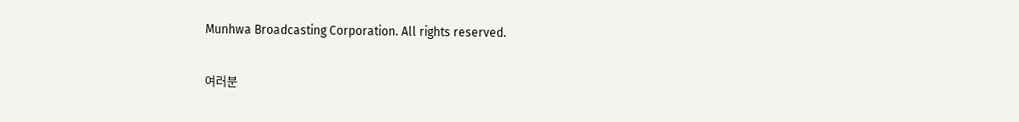Munhwa Broadcasting Corporation. All rights reserved.

여러분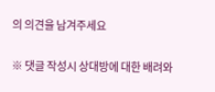의 의견을 남겨주세요

※ 댓글 작성시 상대방에 대한 배려와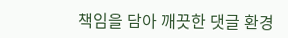책임을 담아 깨끗한 댓글 환경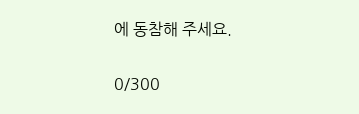에 동참해 주세요.

0/300